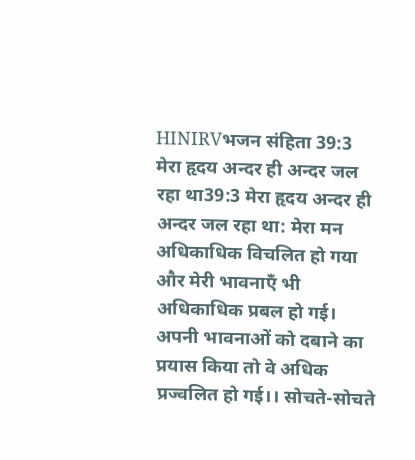HINIRVभजन संहिता 39:3
मेरा हृदय अन्दर ही अन्दर जल रहा था39:3 मेरा हृदय अन्दर ही अन्दर जल रहा था: मेरा मन अधिकाधिक विचलित हो गया और मेरी भावनाएँ भी अधिकाधिक प्रबल हो गई। अपनी भावनाओं को दबाने का प्रयास किया तो वे अधिक प्रज्वलित हो गई।। सोचते-सोचते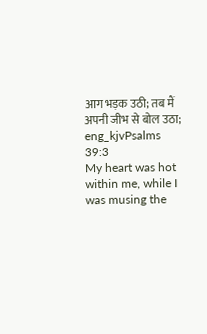आग भड़क उठी; तब मैं अपनी जीभ से बोल उठा;
eng_kjvPsalms 39:3
My heart was hot within me, while I was musing the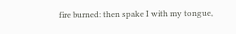fire burned: then spake I with my tongue,